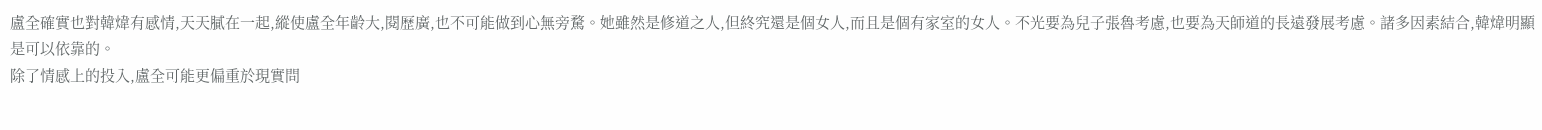盧全確實也對韓煒有感情,天天膩在一起,縱使盧全年齡大,閱歷廣,也不可能做到心無旁騖。她雖然是修道之人,但終究還是個女人,而且是個有家室的女人。不光要為兒子張魯考慮,也要為天師道的長遠發展考慮。諸多因素結合,韓煒明顯是可以依靠的。
除了情感上的投入,盧全可能更偏重於現實問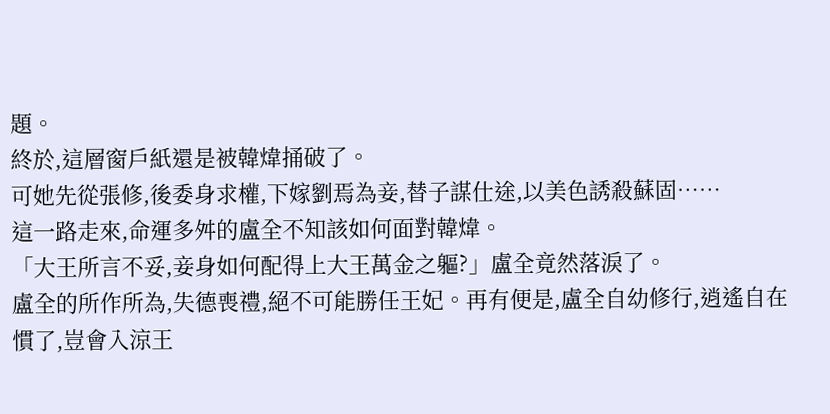題。
終於,這層窗戶紙還是被韓煒捅破了。
可她先從張修,後委身求權,下嫁劉焉為妾,替子謀仕途,以美色誘殺蘇固……
這一路走來,命運多舛的盧全不知該如何面對韓煒。
「大王所言不妥,妾身如何配得上大王萬金之軀?」盧全竟然落淚了。
盧全的所作所為,失德喪禮,絕不可能勝任王妃。再有便是,盧全自幼修行,逍遙自在慣了,豈會入涼王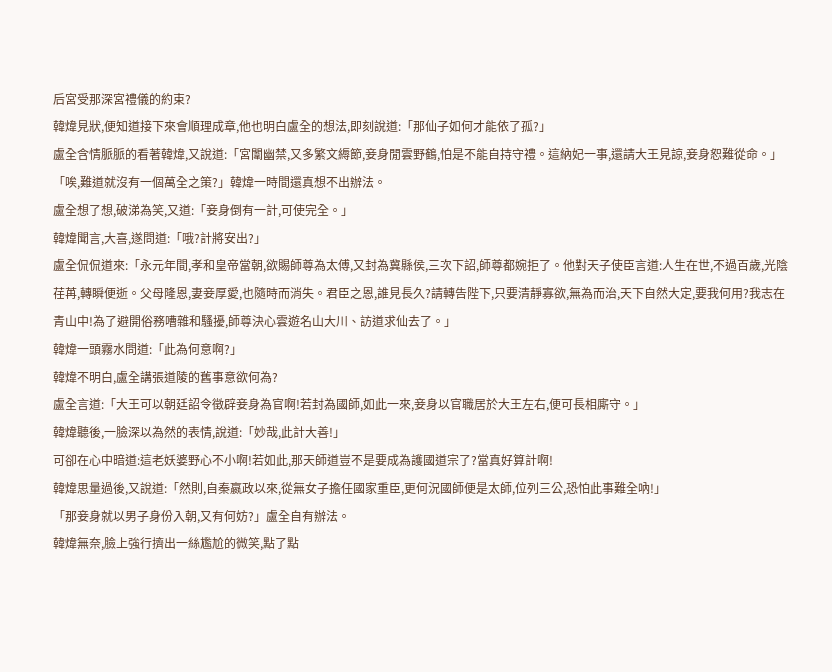后宮受那深宮禮儀的約束?
韓煒見狀,便知道接下來會順理成章,他也明白盧全的想法,即刻說道:「那仙子如何才能依了孤?」
盧全含情脈脈的看著韓煒,又說道:「宮闈幽禁,又多繁文縟節,妾身閒雲野鶴,怕是不能自持守禮。這納妃一事,還請大王見諒,妾身恕難從命。」
「唉,難道就沒有一個萬全之策?」韓煒一時間還真想不出辦法。
盧全想了想,破涕為笑,又道:「妾身倒有一計,可使完全。」
韓煒聞言,大喜,遂問道:「哦?計將安出?」
盧全侃侃道來:「永元年間,孝和皇帝當朝,欲賜師尊為太傅,又封為冀縣侯,三次下詔,師尊都婉拒了。他對天子使臣言道:人生在世,不過百歲,光陰荏苒,轉瞬便逝。父母隆恩,妻妾厚愛,也隨時而消失。君臣之恩,誰見長久?請轉告陛下,只要清靜寡欲,無為而治,天下自然大定,要我何用?我志在青山中!為了避開俗務嘈雜和騷擾,師尊決心雲遊名山大川、訪道求仙去了。」
韓煒一頭霧水問道:「此為何意啊?」
韓煒不明白,盧全講張道陵的舊事意欲何為?
盧全言道:「大王可以朝廷詔令徵辟妾身為官啊!若封為國師,如此一來,妾身以官職居於大王左右,便可長相廝守。」
韓煒聽後,一臉深以為然的表情,說道:「妙哉,此計大善!」
可卻在心中暗道:這老妖婆野心不小啊!若如此,那天師道豈不是要成為護國道宗了?當真好算計啊!
韓煒思量過後,又說道:「然則,自秦嬴政以來,從無女子擔任國家重臣,更何況國師便是太師,位列三公,恐怕此事難全吶!」
「那妾身就以男子身份入朝,又有何妨?」盧全自有辦法。
韓煒無奈,臉上強行擠出一絲尷尬的微笑,點了點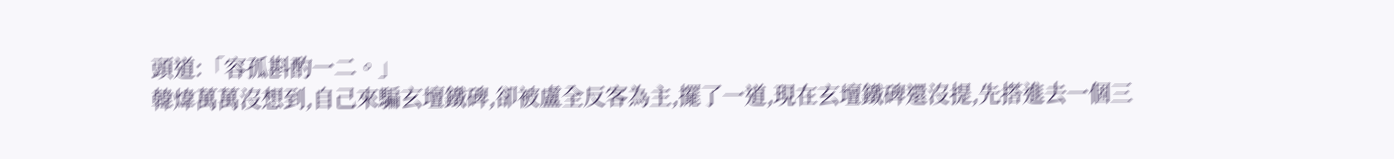頭道:「容孤斟酌一二。」
韓煒萬萬沒想到,自己來騙玄壇鐵碑,卻被盧全反客為主,擺了一道,現在玄壇鐵碑還沒提,先搭進去一個三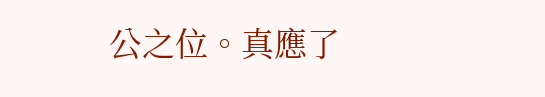公之位。真應了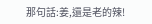那句話:姜,還是老的辣!